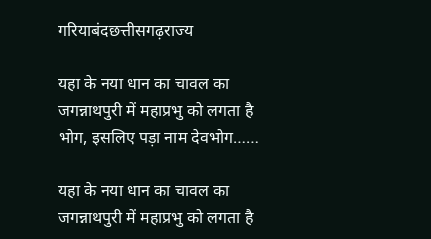गरियाबंदछत्तीसगढ़राज्य

यहा के नया धान का चावल का जगन्नाथपुरी में महाप्रभु को लगता है भोग, इसलिए पड़ा नाम देवभोग……

यहा के नया धान का चावल का जगन्नाथपुरी में महाप्रभु को लगता है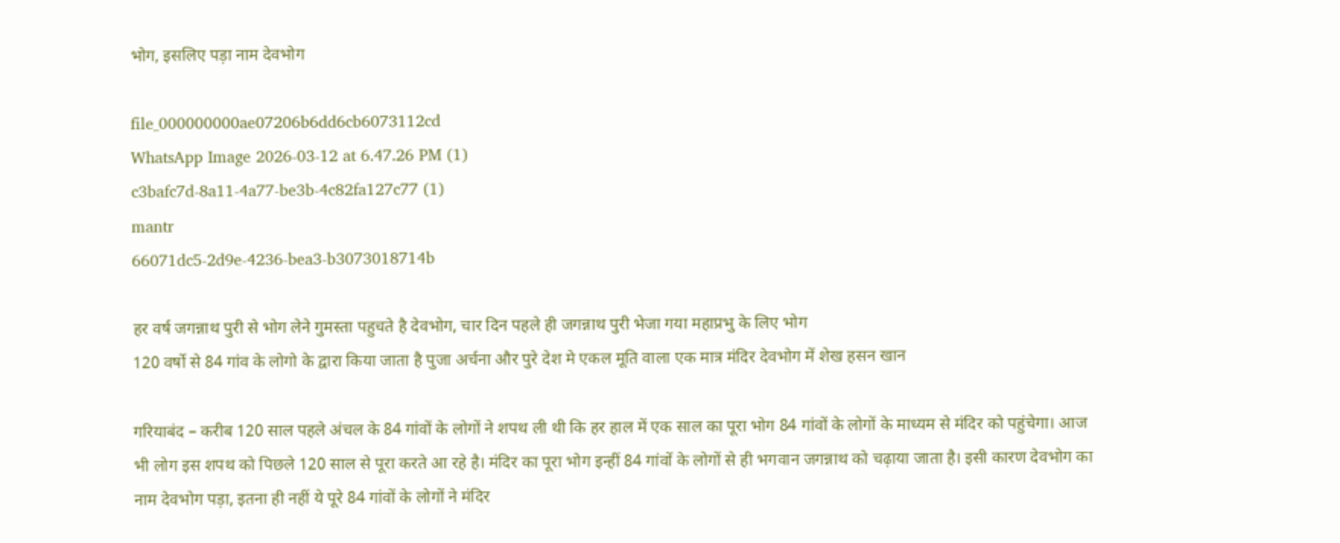भोग, इसलिए पड़ा नाम देवभोग

file_000000000ae07206b6dd6cb6073112cd
WhatsApp Image 2026-03-12 at 6.47.26 PM (1)
c3bafc7d-8a11-4a77-be3b-4c82fa127c77 (1)
mantr
66071dc5-2d9e-4236-bea3-b3073018714b

हर वर्ष जगन्नाथ पुरी से भोग लेने गुमस्ता पहुचते है देवभोग, चार दिन पहले ही जगन्नाथ पुरी भेजा गया महाप्रभु के लिए भोग
120 वर्षो से 84 गांव के लोगो के द्वारा किया जाता है पुजा अर्चना और पुरे देश मे एकल मूति वाला एक मात्र मंदिर देवभोग में शेख हसन खान

गरियाबंद – करीब 120 साल पहले अंचल के 84 गांवों के लोगों ने शपथ ली थी कि हर हाल में एक साल का पूरा भोग 84 गांवों के लोगों के माध्यम से मंदिर को पहुंचेगा। आज भी लोग इस शपथ को पिछले 120 साल से पूरा करते आ रहे है। मंदिर का पूरा भोग इन्हीं 84 गांवों के लोगों से ही भगवान जगन्नाथ को चढ़ाया जाता है। इसी कारण देवभोग का नाम देवभोग पड़ा, इतना ही नहीं ये पूरे 84 गांवों के लोगों ने मंदिर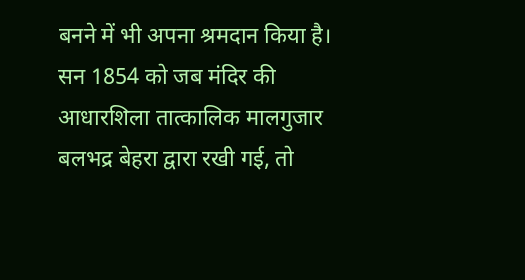बनने में भी अपना श्रमदान किया है। सन 1854 को जब मंदिर की आधारशिला तात्कालिक मालगुजार बलभद्र बेहरा द्वारा रखी गई, तो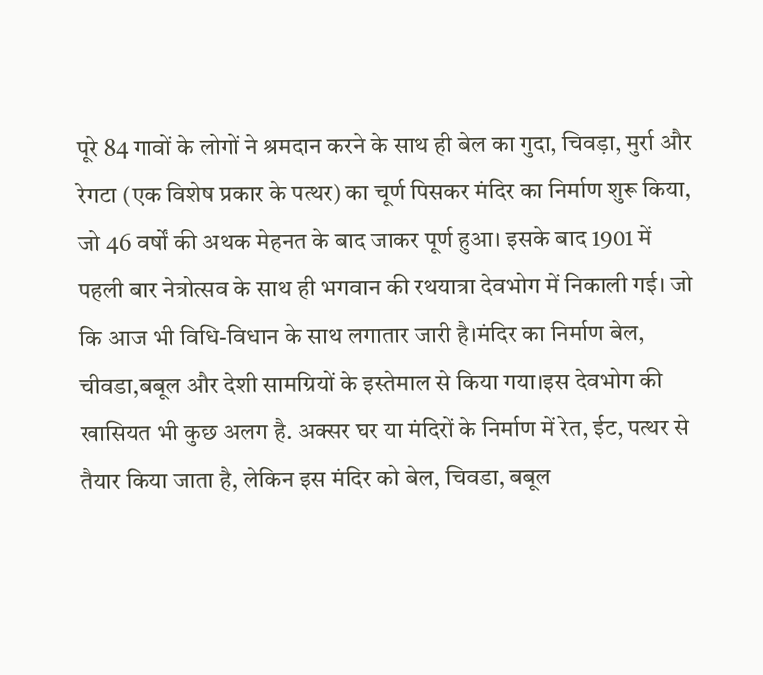पूरे 84 गावों के लोगों ने श्रमदान करने के साथ ही बेल का गुदा, चिवड़ा, मुर्रा और रेगटा (एक विशेष प्रकार के पत्थर) का चूर्ण पिसकर मंदिर का निर्माण शुरू किया, जो 46 वर्षों की अथक मेहनत के बाद जाकर पूर्ण हुआ। इसके बाद 1901 में पहली बार नेत्रोत्सव के साथ ही भगवान की रथयात्रा देवभोग में निकाली गई। जो कि आज भी विधि-विधान के साथ लगातार जारी है।मंदिर का निर्माण बेल, चीवडा,बबूल और देशी सामग्रियों के इस्तेमाल से किया गया।इस देवभोग की खासियत भी कुछ अलग है. अक्सर घर या मंदिरों के निर्माण में रेत, ईट, पत्थर से तैयार किया जाता है, लेकिन इस मंदिर को बेल, चिवडा, बबूल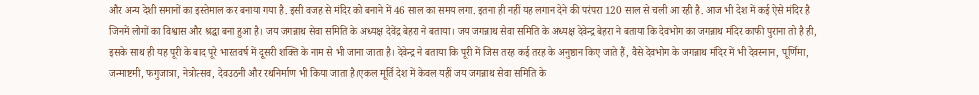और अन्य देशी समानों का इस्तेमाल कर बनाया गया है. इसी वजह से मंदिर को बनाने में 46 साल का समय लगा. इतना ही नहीं यह लगान देने की परंपरा 120 साल से चली आ रही है. आज भी देश में कई ऐसे मंदिर है जिनमें लोगों का विश्वास और श्रद्धा बना हुआ है। जय जगन्नाथ सेवा समिति के अध्यक्ष देवेंद्र बेहरा ने बताया। जय जगन्नाथ सेवा समिति के अध्यक्ष देवेन्द्र बेहरा ने बताया कि देवभोग का जगन्नाथ मंदिर काफी पुराना तो है ही, इसके साथ ही यह पूरी के बाद पूरे भारतवर्ष में दूसरी शक्ति के नाम से भी जाना जाता है। देवेन्द्र ने बताया कि पूरी में जिस तरह कई तरह के अनुष्ठान किए जाते हैं, वैसे देवभोग के जगन्नाथ मंदिर में भी देवस्नान, पूर्णिमा, जन्माष्टमी, फगुजात्रा, नेत्रोत्सव, देवउठनी और रथनिर्माण भी किया जाता है।एकल मूर्ति देश में केवल यहीं जय जगन्नाथ सेवा समिति के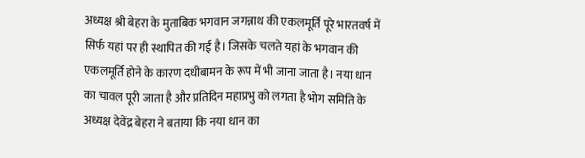अध्यक्ष श्री बेहरा के मुताबिक भगवान जगन्नाथ की एकलमूर्ति पूरे भारतवर्ष में सिर्फ यहां पर ही स्थापित की गई है। जिसके चलते यहां के भगवान की एकलमूर्ति होने के कारण दधीबामन के रूप में भी जाना जाता है। नया धान का चावल पूरी जाता है और प्रतिदिन महाप्रभु को लगता है भोग समिति के अध्यक्ष देवेंद्र बेहरा ने बताया कि नया धान का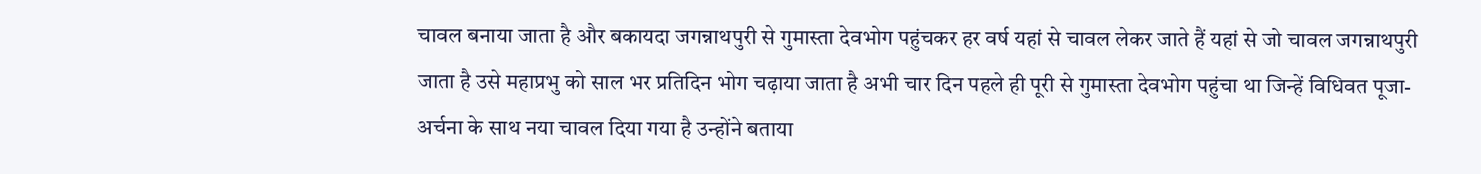चावल बनाया जाता है और बकायदा जगन्नाथपुरी से गुमास्ता देवभोग पहुंचकर हर वर्ष यहां से चावल लेकर जाते हैं यहां से जो चावल जगन्नाथपुरी जाता है उसे महाप्रभु को साल भर प्रतिदिन भोग चढ़ाया जाता है अभी चार दिन पहले ही पूरी से गुमास्ता देवभोग पहुंचा था जिन्हें विधिवत पूजा-अर्चना के साथ नया चावल दिया गया है उन्होंने बताया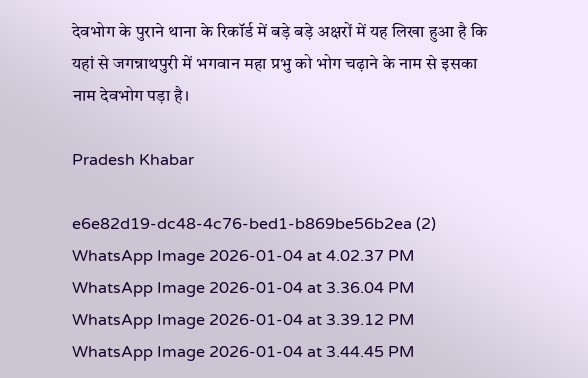देवभोग के पुराने थाना के रिकॉर्ड में बड़े बड़े अक्षरों में यह लिखा हुआ है कि यहां से जगन्नाथपुरी में भगवान महा प्रभु को भोग चढ़ाने के नाम से इसका नाम देवभोग पड़ा है।

Pradesh Khabar

e6e82d19-dc48-4c76-bed1-b869be56b2ea (2)
WhatsApp Image 2026-01-04 at 4.02.37 PM
WhatsApp Image 2026-01-04 at 3.36.04 PM
WhatsApp Image 2026-01-04 at 3.39.12 PM
WhatsApp Image 2026-01-04 at 3.44.45 PM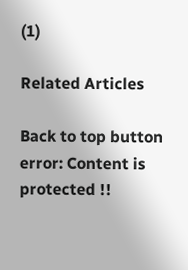(1)

Related Articles

Back to top button
error: Content is protected !!